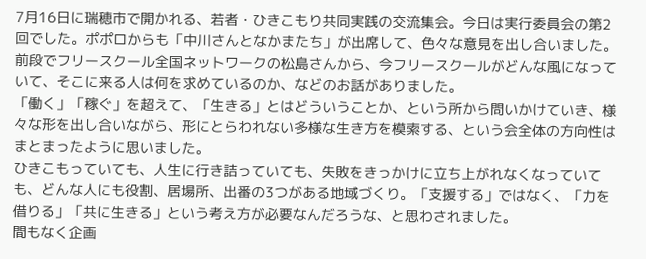7月16日に瑞穂市で開かれる、若者・ひきこもり共同実践の交流集会。今日は実行委員会の第2回でした。ポポロからも「中川さんとなかまたち」が出席して、色々な意見を出し合いました。
前段でフリースクール全国ネットワークの松島さんから、今フリースクールがどんな風になっていて、そこに来る人は何を求めているのか、などのお話がありました。
「働く」「稼ぐ」を超えて、「生きる」とはどういうことか、という所から問いかけていき、様々な形を出し合いながら、形にとらわれない多様な生き方を模索する、という会全体の方向性はまとまったように思いました。
ひきこもっていても、人生に行き詰っていても、失敗をきっかけに立ち上がれなくなっていても、どんな人にも役割、居場所、出番の3つがある地域づくり。「支援する」ではなく、「力を借りる」「共に生きる」という考え方が必要なんだろうな、と思わされました。
間もなく企画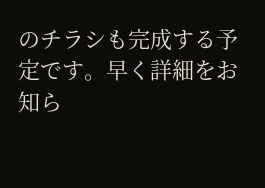のチラシも完成する予定です。早く詳細をお知ら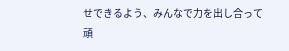せできるよう、みんなで力を出し合って頑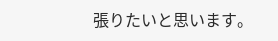張りたいと思います。